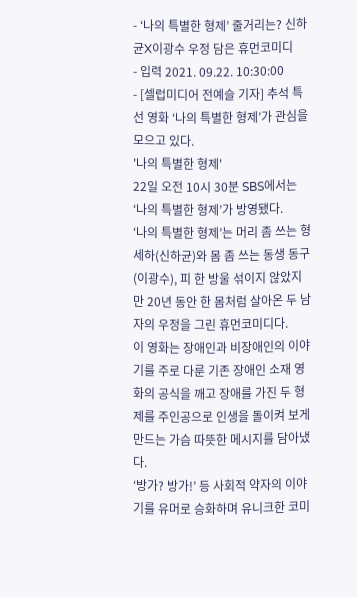- ‘나의 특별한 형제’ 줄거리는? 신하균X이광수 우정 담은 휴먼코미디
- 입력 2021. 09.22. 10:30:00
- [셀럽미디어 전예슬 기자] 추석 특선 영화 ‘나의 특별한 형제’가 관심을 모으고 있다.
'나의 특별한 형제'
22일 오전 10시 30분 SBS에서는 ‘나의 특별한 형제’가 방영됐다.
‘나의 특별한 형제’는 머리 좀 쓰는 형 세하(신하균)와 몸 좀 쓰는 동생 동구(이광수), 피 한 방울 섞이지 않았지만 20년 동안 한 몸처럼 살아온 두 남자의 우정을 그린 휴먼코미디다.
이 영화는 장애인과 비장애인의 이야기를 주로 다룬 기존 장애인 소재 영화의 공식을 깨고 장애를 가진 두 형제를 주인공으로 인생을 돌이켜 보게 만드는 가슴 따뜻한 메시지를 담아냈다.
‘방가? 방가!’ 등 사회적 약자의 이야기를 유머로 승화하며 유니크한 코미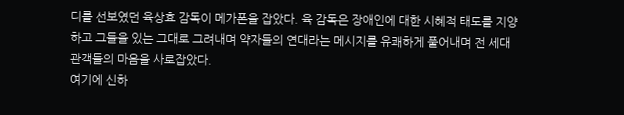디를 선보였던 육상효 감독이 메가폰을 잡았다. 육 감독은 장애인에 대한 시혜적 태도를 지양하고 그들을 있는 그대로 그려내며 약자들의 연대라는 메시지를 유쾌하게 풀어내며 전 세대 관객들의 마음을 사로잡았다.
여기에 신하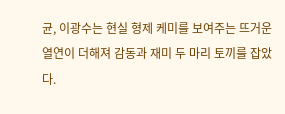균, 이광수는 현실 형제 케미를 보여주는 뜨거운 열연이 더해져 감동과 재미 두 마리 토끼를 잡았다.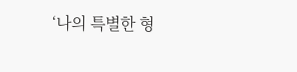‘나의 특별한 형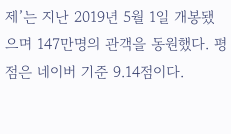제’는 지난 2019년 5월 1일 개봉됐으며 147만명의 관객을 동원했다. 평점은 네이버 기준 9.14점이다.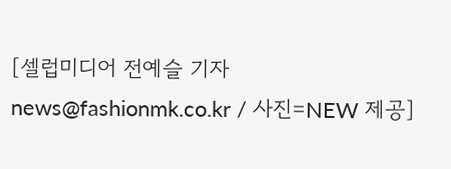[셀럽미디어 전예슬 기자 news@fashionmk.co.kr / 사진=NEW 제공]